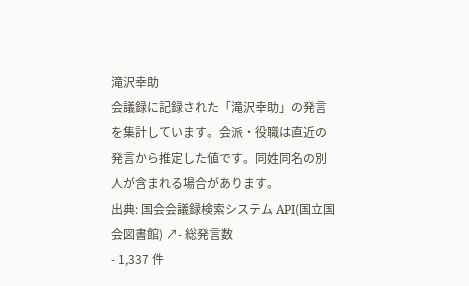滝沢幸助
会議録に記録された「滝沢幸助」の発言を集計しています。会派・役職は直近の発言から推定した値です。同姓同名の別人が含まれる場合があります。
出典: 国会会議録検索システム API(国立国会図書館) ↗- 総発言数
- 1,337 件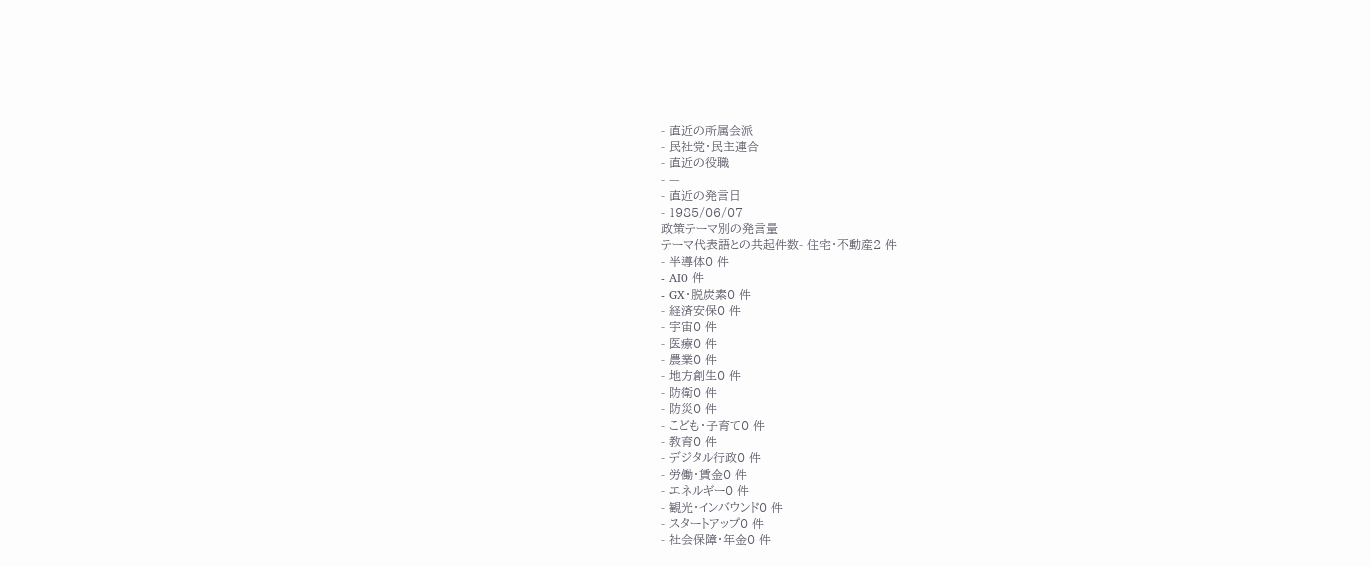- 直近の所属会派
- 民社党・民主連合
- 直近の役職
- —
- 直近の発言日
- 1985/06/07
政策テーマ別の発言量
テーマ代表語との共起件数- 住宅・不動産2 件
- 半導体0 件
- AI0 件
- GX・脱炭素0 件
- 経済安保0 件
- 宇宙0 件
- 医療0 件
- 農業0 件
- 地方創生0 件
- 防衛0 件
- 防災0 件
- こども・子育て0 件
- 教育0 件
- デジタル行政0 件
- 労働・賃金0 件
- エネルギー0 件
- 観光・インバウンド0 件
- スタートアップ0 件
- 社会保障・年金0 件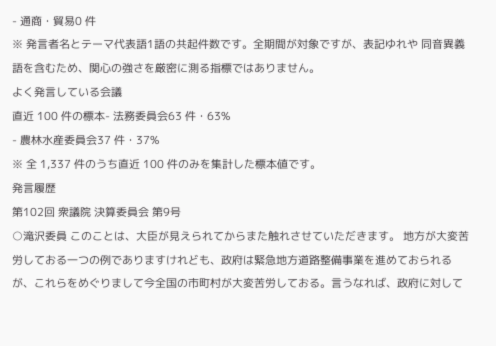- 通商・貿易0 件
※ 発言者名とテーマ代表語1語の共起件数です。全期間が対象ですが、表記ゆれや 同音異義語を含むため、関心の強さを厳密に測る指標ではありません。
よく発言している会議
直近 100 件の標本- 法務委員会63 件・63%
- 農林水産委員会37 件・37%
※ 全 1,337 件のうち直近 100 件のみを集計した標本値です。
発言履歴
第102回 衆議院 決算委員会 第9号
○滝沢委員 このことは、大臣が見えられてからまた触れさせていただきます。 地方が大変苦労しておる一つの例でありますけれども、政府は緊急地方道路整備事業を進めておられるが、これらをめぐりまして今全国の市町村が大変苦労しておる。言うなれば、政府に対して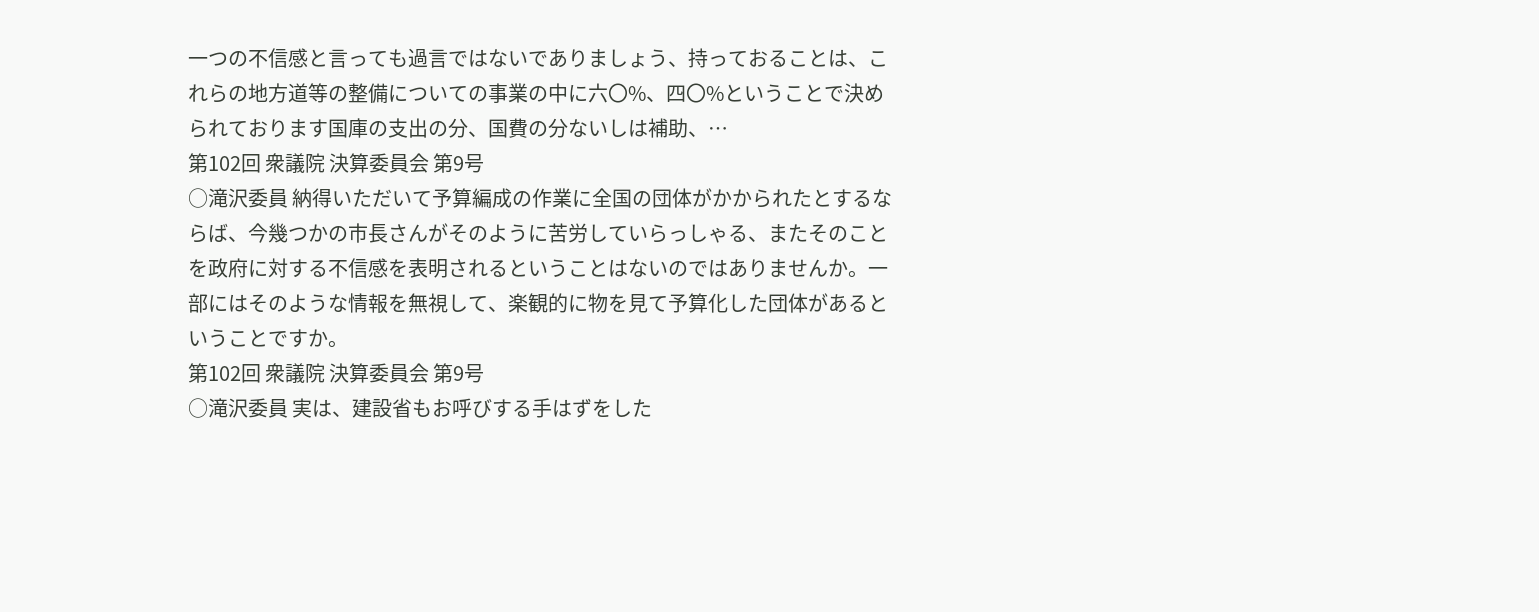一つの不信感と言っても過言ではないでありましょう、持っておることは、これらの地方道等の整備についての事業の中に六〇%、四〇%ということで決められております国庫の支出の分、国費の分ないしは補助、…
第102回 衆議院 決算委員会 第9号
○滝沢委員 納得いただいて予算編成の作業に全国の団体がかかられたとするならば、今幾つかの市長さんがそのように苦労していらっしゃる、またそのことを政府に対する不信感を表明されるということはないのではありませんか。一部にはそのような情報を無視して、楽観的に物を見て予算化した団体があるということですか。
第102回 衆議院 決算委員会 第9号
○滝沢委員 実は、建設省もお呼びする手はずをした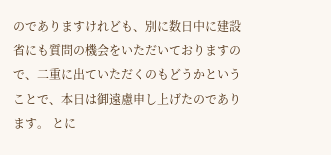のでありますけれども、別に数日中に建設省にも質問の機会をいただいておりますので、二重に出ていただくのもどうかということで、本日は御遠慮申し上げたのであります。 とに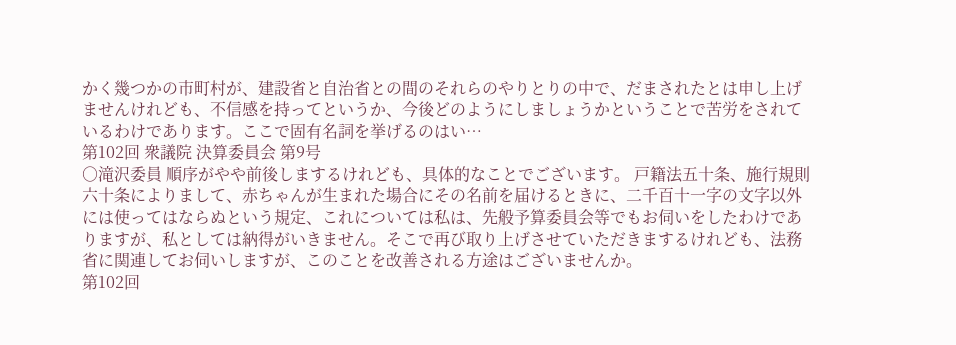かく幾つかの市町村が、建設省と自治省との間のそれらのやりとりの中で、だまされたとは申し上げませんけれども、不信感を持ってというか、今後どのようにしましょうかということで苦労をされているわけであります。ここで固有名詞を挙げるのはい…
第102回 衆議院 決算委員会 第9号
○滝沢委員 順序がやや前後しまするけれども、具体的なことでございます。 戸籍法五十条、施行規則六十条によりまして、赤ちゃんが生まれた場合にその名前を届けるときに、二千百十一字の文字以外には使ってはならぬという規定、これについては私は、先般予算委員会等でもお伺いをしたわけでありますが、私としては納得がいきません。そこで再び取り上げさせていただきまするけれども、法務省に関連してお伺いしますが、このことを改善される方途はございませんか。
第102回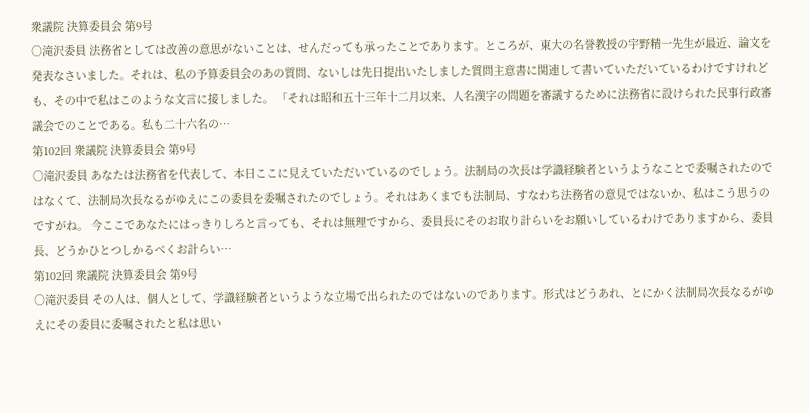衆議院 決算委員会 第9号
○滝沢委員 法務省としては改善の意思がないことは、せんだっても承ったことであります。ところが、東大の名誉教授の宇野精一先生が最近、論文を発表なさいました。それは、私の予算委員会のあの質問、ないしは先日提出いたしました質問主意書に関連して書いていただいているわけですけれども、その中で私はこのような文言に接しました。 「それは昭和五十三年十二月以来、人名漢字の問題を審議するために法務省に設けられた民事行政審議会でのことである。私も二十六名の…
第102回 衆議院 決算委員会 第9号
○滝沢委員 あなたは法務省を代表して、本日ここに見えていただいているのでしょう。法制局の次長は学識経験者というようなことで委嘱されたのではなくて、法制局次長なるがゆえにこの委員を委嘱されたのでしょう。それはあくまでも法制局、すなわち法務省の意見ではないか、私はこう思うのですがね。 今ここであなたにはっきりしろと言っても、それは無理ですから、委員長にそのお取り計らいをお願いしているわけでありますから、委員長、どうかひとつしかるべくお計らい…
第102回 衆議院 決算委員会 第9号
○滝沢委員 その人は、個人として、学識経験者というような立場で出られたのではないのであります。形式はどうあれ、とにかく法制局次長なるがゆえにその委員に委嘱されたと私は思い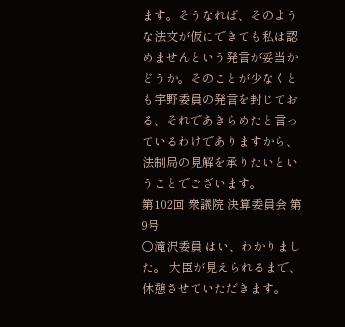ます。そうなれば、そのような法文が仮にできても私は認めませんという発言が妥当かどうか。そのことが少なくとも宇野委員の発言を封じておる、それであきらめたと言っているわけでありますから、法制局の見解を承りたいということでございます。
第102回 衆議院 決算委員会 第9号
○滝沢委員 はい、わかりました。 大臣が見えられるまで、休憩させていただきます。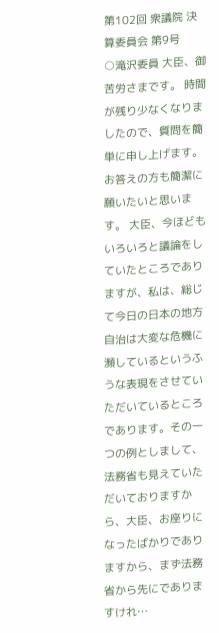第102回 衆議院 決算委員会 第9号
○滝沢委員 大臣、御苦労さまです。 時間が残り少なくなりましたので、質問を簡単に申し上げます。お答えの方も簡潔に願いたいと思います。 大臣、今ほどもいろいろと議論をしていたところでありますが、私は、総じて今日の日本の地方自治は大変な危機に瀕しているというふうな表現をさせていただいているところであります。その一つの例としまして、法務省も見えていただいておりますから、大臣、お座りになったばかりでありますから、まず法務省から先にでありますけれ…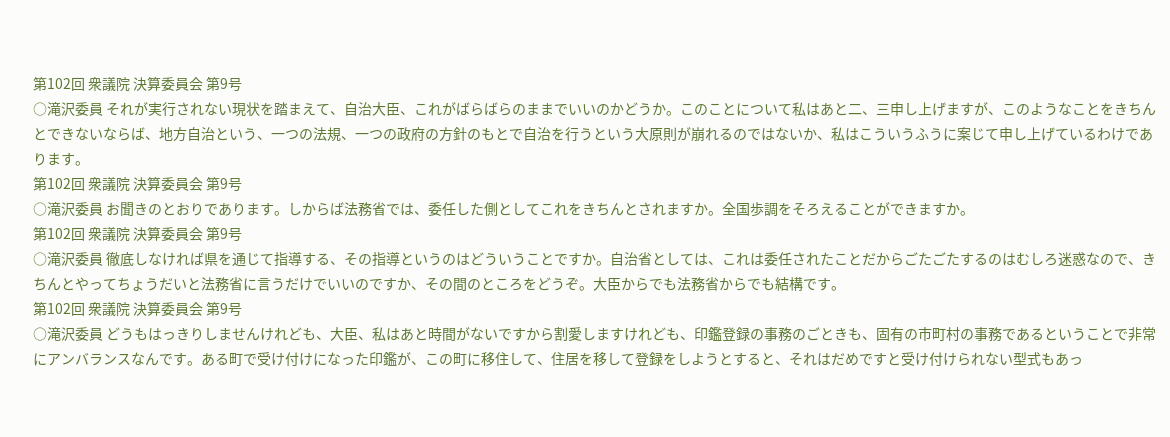第102回 衆議院 決算委員会 第9号
○滝沢委員 それが実行されない現状を踏まえて、自治大臣、これがばらばらのままでいいのかどうか。このことについて私はあと二、三申し上げますが、このようなことをきちんとできないならば、地方自治という、一つの法規、一つの政府の方針のもとで自治を行うという大原則が崩れるのではないか、私はこういうふうに案じて申し上げているわけであります。
第102回 衆議院 決算委員会 第9号
○滝沢委員 お聞きのとおりであります。しからば法務省では、委任した側としてこれをきちんとされますか。全国歩調をそろえることができますか。
第102回 衆議院 決算委員会 第9号
○滝沢委員 徹底しなければ県を通じて指導する、その指導というのはどういうことですか。自治省としては、これは委任されたことだからごたごたするのはむしろ迷惑なので、きちんとやってちょうだいと法務省に言うだけでいいのですか、その間のところをどうぞ。大臣からでも法務省からでも結構です。
第102回 衆議院 決算委員会 第9号
○滝沢委員 どうもはっきりしませんけれども、大臣、私はあと時間がないですから割愛しますけれども、印鑑登録の事務のごときも、固有の市町村の事務であるということで非常にアンバランスなんです。ある町で受け付けになった印鑑が、この町に移住して、住居を移して登録をしようとすると、それはだめですと受け付けられない型式もあっ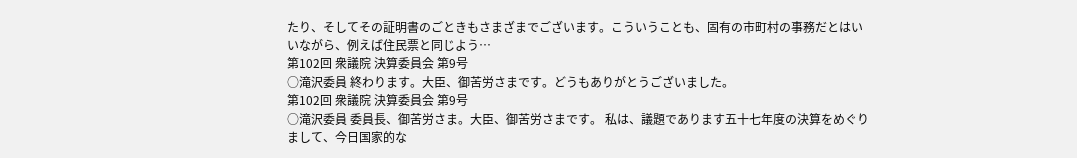たり、そしてその証明書のごときもさまざまでございます。こういうことも、固有の市町村の事務だとはいいながら、例えば住民票と同じよう…
第102回 衆議院 決算委員会 第9号
○滝沢委員 終わります。大臣、御苦労さまです。どうもありがとうございました。
第102回 衆議院 決算委員会 第9号
○滝沢委員 委員長、御苦労さま。大臣、御苦労さまです。 私は、議題であります五十七年度の決算をめぐりまして、今日国家的な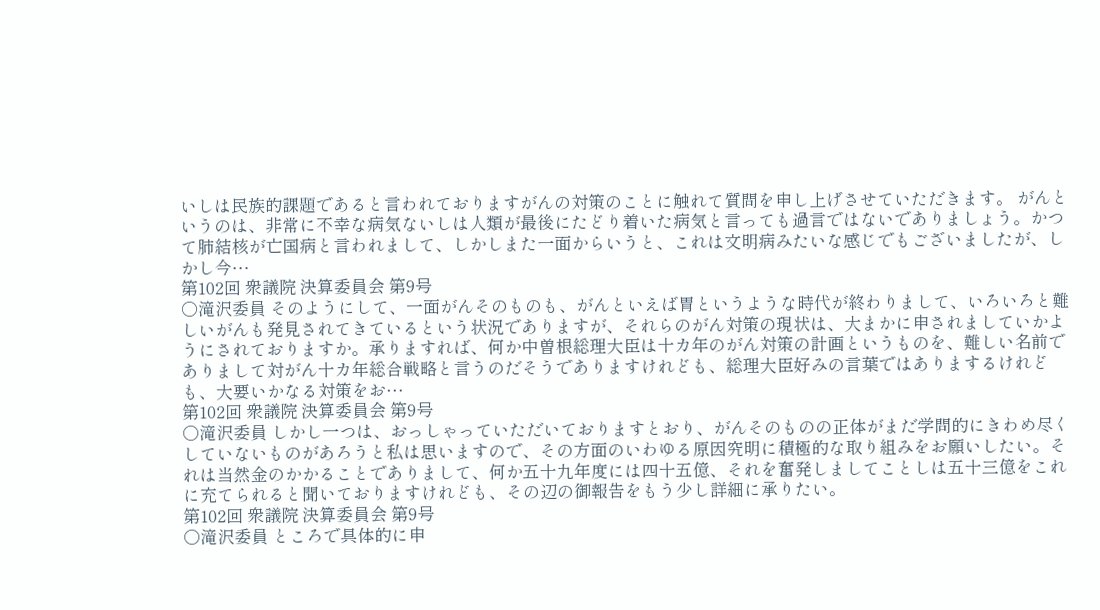いしは民族的課題であると言われておりますがんの対策のことに触れて質問を申し上げさせていただきます。 がんというのは、非常に不幸な病気ないしは人類が最後にたどり着いた病気と言っても過言ではないでありましょう。かつて肺結核が亡国病と言われまして、しかしまた一面からいうと、これは文明病みたいな感じでもございましたが、しかし今…
第102回 衆議院 決算委員会 第9号
○滝沢委員 そのようにして、一面がんそのものも、がんといえば胃というような時代が終わりまして、いろいろと難しいがんも発見されてきているという状況でありますが、それらのがん対策の現状は、大まかに申されましていかようにされておりますか。承りますれば、何か中曽根総理大臣は十カ年のがん対策の計画というものを、難しい名前でありまして対がん十カ年総合戦略と言うのだそうでありますけれども、総理大臣好みの言葉ではありまするけれども、大要いかなる対策をお…
第102回 衆議院 決算委員会 第9号
○滝沢委員 しかし一つは、おっしゃっていただいておりますとおり、がんそのものの正体がまだ学問的にきわめ尽くしていないものがあろうと私は思いますので、その方面のいわゆる原因究明に積極的な取り組みをお願いしたい。それは当然金のかかることでありまして、何か五十九年度には四十五億、それを奮発しましてことしは五十三億をこれに充てられると聞いておりますけれども、その辺の御報告をもう少し詳細に承りたい。
第102回 衆議院 決算委員会 第9号
○滝沢委員 ところで具体的に申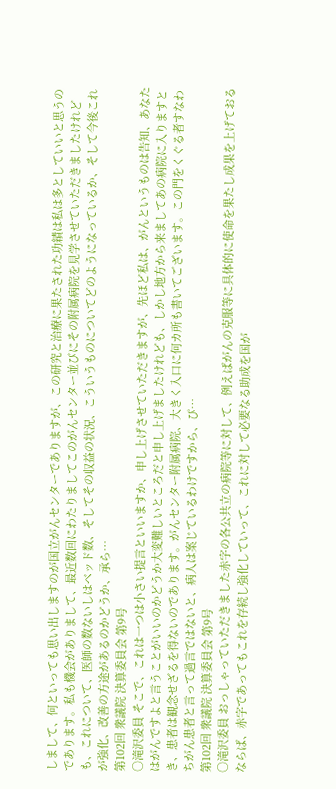しまして、何といっても思い出しますのが国立がんセンターでありますが、この研究と治療に果たされた功績は私は多としていいと思うのであります。私も機会がありまして、最近数回にわたりましてこのがんセンター並びにその附属病院を見学させていただきましたけれども、これについて、医師の数ないしはベッド数、そしてその収益の状況、こういうものについてどのようになっているか、そして今後これが強化、改善の方途があるのかどうか、承ら…
第102回 衆議院 決算委員会 第9号
○滝沢委員 そこで、これは一つは小さい提言といいますか、申し上げさせていただきますが、先ほど私は、がんというものは告知、あなたはがんですよと言うことがいいのかどうか大変難しいところだと申し上げましたけれども、しかし地方から来ましてあの病院に入りますとき、患者は観念せざるを得ないのであります。がんセンター附属病院、大きく入口に何カ所も書いてございます。この門をくぐる者すなわちがん患者と言って過言ではないと、病人は案じているわけですから、ぴ…
第102回 衆議院 決算委員会 第9号
○滝沢委員 おっしゃっていただきました赤字の各公共立の病院等に対して、例えばがんの克服等に具体的に使命を果たし成果を上げておるならば、赤字であってもこれを存続し強化していって、これに対して必要なる助成を国が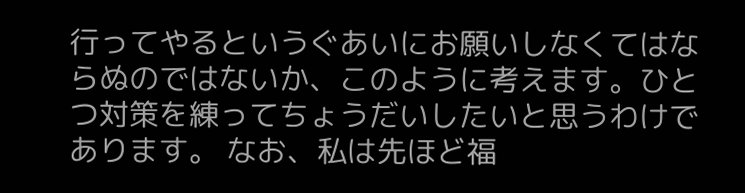行ってやるというぐあいにお願いしなくてはならぬのではないか、このように考えます。ひとつ対策を練ってちょうだいしたいと思うわけであります。 なお、私は先ほど福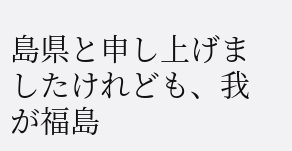島県と申し上げましたけれども、我が福島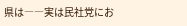県は――実は民社党にお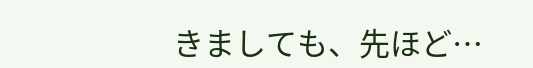きましても、先ほど…